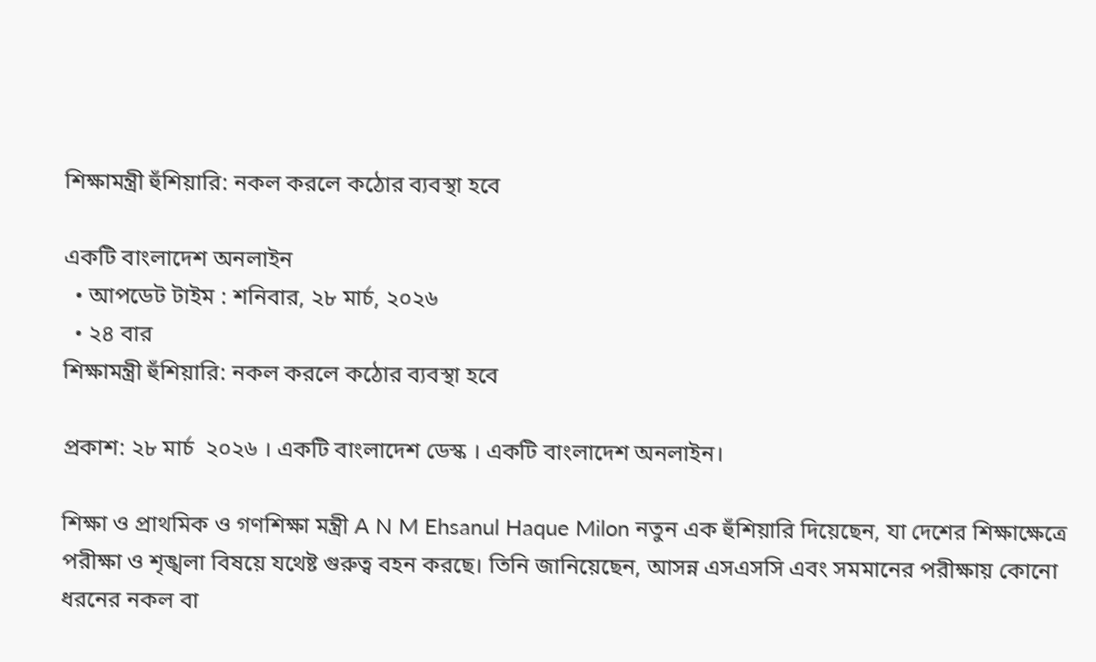শিক্ষামন্ত্রী হুঁশিয়ারি: নকল করলে কঠোর ব্যবস্থা হবে

একটি বাংলাদেশ অনলাইন
  • আপডেট টাইম : শনিবার, ২৮ মার্চ, ২০২৬
  • ২৪ বার
শিক্ষামন্ত্রী হুঁশিয়ারি: নকল করলে কঠোর ব্যবস্থা হবে

প্রকাশ: ২৮ মার্চ  ২০২৬ । একটি বাংলাদেশ ডেস্ক । একটি বাংলাদেশ অনলাইন।

শিক্ষা ও প্রাথমিক ও গণশিক্ষা মন্ত্রী A N M Ehsanul Haque Milon নতুন এক হুঁশিয়ারি দিয়েছেন, যা দেশের শিক্ষাক্ষেত্রে পরীক্ষা ও শৃঙ্খলা বিষয়ে যথেষ্ট গুরুত্ব বহন করছে। তিনি জানিয়েছেন, আসন্ন এসএসসি এবং সমমানের পরীক্ষায় কোনো ধরনের নকল বা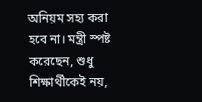অনিয়ম সহ্য করা হবে না। মন্ত্রী স্পষ্ট করেছেন, শুধু শিক্ষার্থীকেই নয়,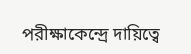পরীক্ষাকেন্দ্রে দায়িত্বে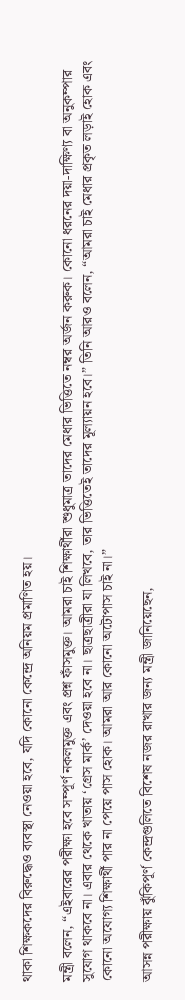থাকা শিক্ষকদের বিরুদ্ধেও ব্যবস্থা নেওয়া হবে, যদি কোনো কেন্দ্রে অনিয়ম প্রমাণিত হয়।

মন্ত্রী বলেন, “এইবারের পরীক্ষা হবে সম্পূর্ণ নকলমুক্ত এবং প্রশ্ন ফাঁসমুক্ত। আমরা চাই শিক্ষার্থীরা শুধুমাত্র তাদের মেধার ভিত্তিতে নম্বর অর্জন করুক। কোনো ধরনের দয়া-দাক্ষিণ্য বা অনুকম্পার সুযোগ থাকবে না। এবার থেকে খাতায় ‘গ্রেস মার্ক’ দেওয়া হবে না। ছাত্রছাত্রীরা যা লিখবে, তার ভিত্তিতেই তাদের মূল্যায়ন হবে।” তিনি আরও বলেন, “আমরা চাই মেধার প্রকৃত লড়াই হোক এবং কোনো অযোগ্য শিক্ষার্থী পার না পেয়ে পাস হোক। আমরা আর কোনো অটোপাস চাই না।”

আসন্ন পরীক্ষায় ঝুঁকিপূর্ণ কেন্দ্রগুলিতে বিশেষ নজর রাখার জন্য মন্ত্রী জানিয়েছেন,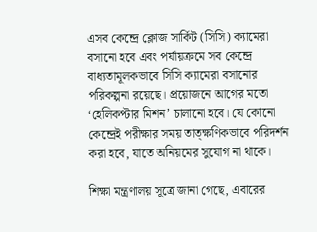এসব কেন্দ্রে ক্লোজ সার্কিট (সিসি) ক্যামেরা বসানো হবে এবং পর্যায়ক্রমে সব কেন্দ্রে বাধ্যতামূলকভাবে সিসি ক্যামেরা বসানোর পরিকল্পনা রয়েছে। প্রয়োজনে আগের মতো ‘হেলিকপ্টার মিশন’ চালানো হবে। যে কোনো কেন্দ্রেই পরীক্ষার সময় তাত্ক্ষণিকভাবে পরিদর্শন করা হবে, যাতে অনিয়মের সুযোগ না থাকে।

শিক্ষা মন্ত্রণালয় সূত্রে জানা গেছে, এবারের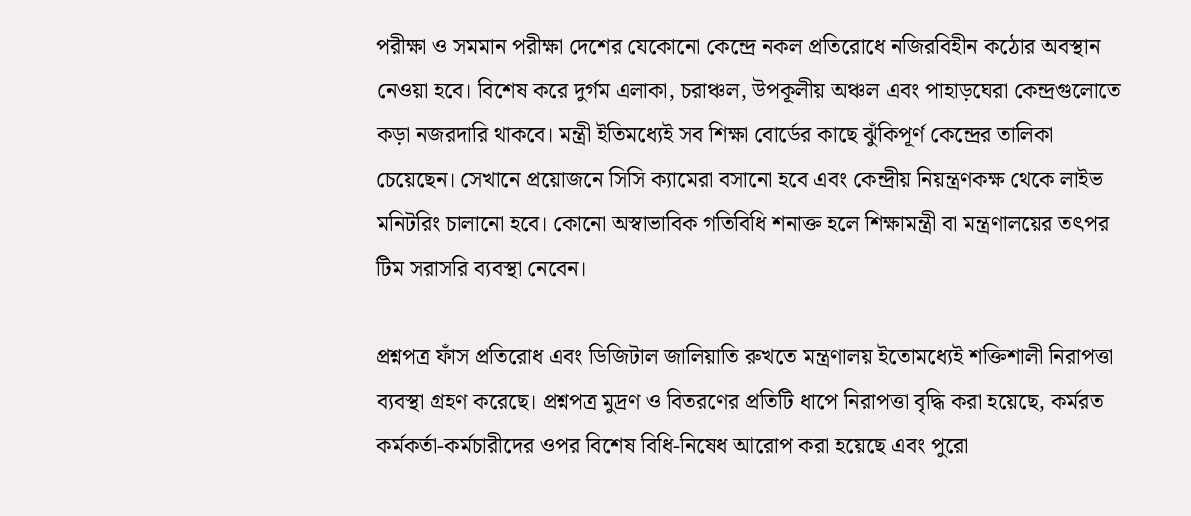পরীক্ষা ও সমমান পরীক্ষা দেশের যেকোনো কেন্দ্রে নকল প্রতিরোধে নজিরবিহীন কঠোর অবস্থান নেওয়া হবে। বিশেষ করে দুর্গম এলাকা, চরাঞ্চল, উপকূলীয় অঞ্চল এবং পাহাড়ঘেরা কেন্দ্রগুলোতে কড়া নজরদারি থাকবে। মন্ত্রী ইতিমধ্যেই সব শিক্ষা বোর্ডের কাছে ঝুঁকিপূর্ণ কেন্দ্রের তালিকা চেয়েছেন। সেখানে প্রয়োজনে সিসি ক্যামেরা বসানো হবে এবং কেন্দ্রীয় নিয়ন্ত্রণকক্ষ থেকে লাইভ মনিটরিং চালানো হবে। কোনো অস্বাভাবিক গতিবিধি শনাক্ত হলে শিক্ষামন্ত্রী বা মন্ত্রণালয়ের তৎপর টিম সরাসরি ব্যবস্থা নেবেন।

প্রশ্নপত্র ফাঁস প্রতিরোধ এবং ডিজিটাল জালিয়াতি রুখতে মন্ত্রণালয় ইতোমধ্যেই শক্তিশালী নিরাপত্তা ব্যবস্থা গ্রহণ করেছে। প্রশ্নপত্র মুদ্রণ ও বিতরণের প্রতিটি ধাপে নিরাপত্তা বৃদ্ধি করা হয়েছে, কর্মরত কর্মকর্তা-কর্মচারীদের ওপর বিশেষ বিধি-নিষেধ আরোপ করা হয়েছে এবং পুরো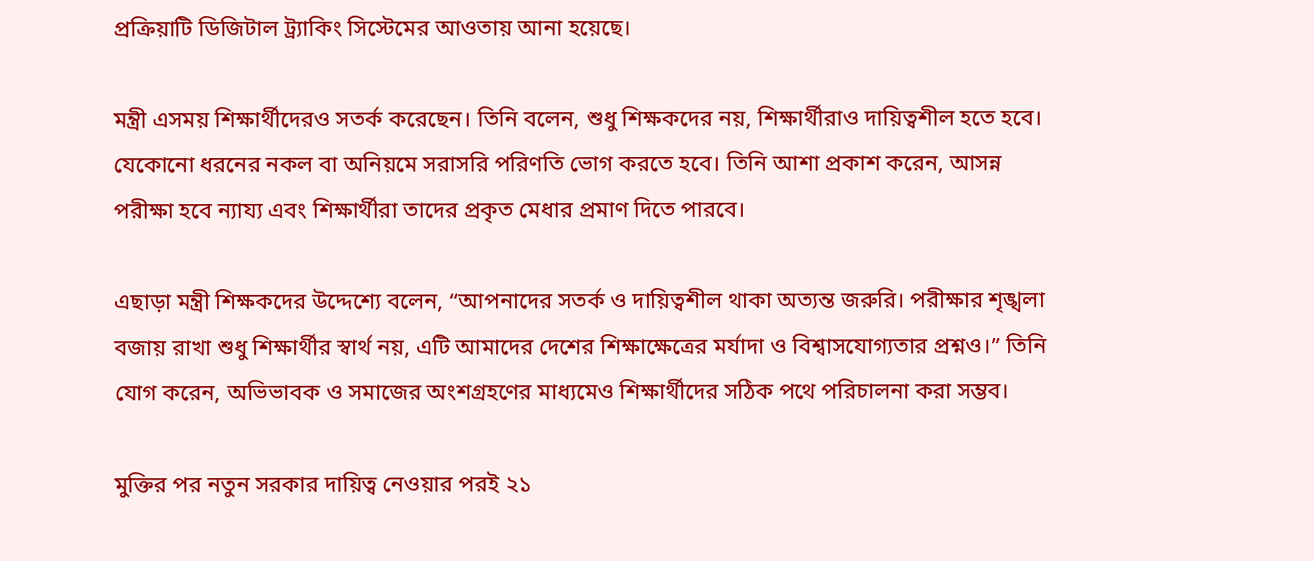প্রক্রিয়াটি ডিজিটাল ট্র্যাকিং সিস্টেমের আওতায় আনা হয়েছে।

মন্ত্রী এসময় শিক্ষার্থীদেরও সতর্ক করেছেন। তিনি বলেন, শুধু শিক্ষকদের নয়, শিক্ষার্থীরাও দায়িত্বশীল হতে হবে। যেকোনো ধরনের নকল বা অনিয়মে সরাসরি পরিণতি ভোগ করতে হবে। তিনি আশা প্রকাশ করেন, আসন্ন পরীক্ষা হবে ন্যায্য এবং শিক্ষার্থীরা তাদের প্রকৃত মেধার প্রমাণ দিতে পারবে।

এছাড়া মন্ত্রী শিক্ষকদের উদ্দেশ্যে বলেন, “আপনাদের সতর্ক ও দায়িত্বশীল থাকা অত্যন্ত জরুরি। পরীক্ষার শৃঙ্খলা বজায় রাখা শুধু শিক্ষার্থীর স্বার্থ নয়, এটি আমাদের দেশের শিক্ষাক্ষেত্রের মর্যাদা ও বিশ্বাসযোগ্যতার প্রশ্নও।” তিনি যোগ করেন, অভিভাবক ও সমাজের অংশগ্রহণের মাধ্যমেও শিক্ষার্থীদের সঠিক পথে পরিচালনা করা সম্ভব।

মুক্তির পর নতুন সরকার দায়িত্ব নেওয়ার পরই ২১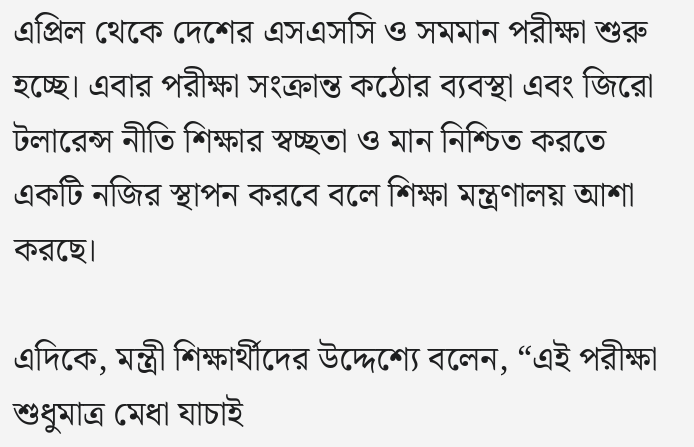এপ্রিল থেকে দেশের এসএসসি ও সমমান পরীক্ষা শুরু হচ্ছে। এবার পরীক্ষা সংক্রান্ত কঠোর ব্যবস্থা এবং জিরো টলারেন্স নীতি শিক্ষার স্বচ্ছতা ও মান নিশ্চিত করতে একটি নজির স্থাপন করবে বলে শিক্ষা মন্ত্রণালয় আশা করছে।

এদিকে, মন্ত্রী শিক্ষার্থীদের উদ্দেশ্যে বলেন, “এই পরীক্ষা শুধুমাত্র মেধা যাচাই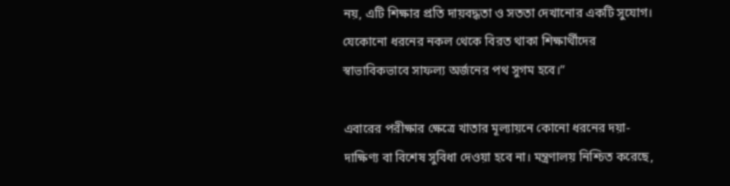নয়, এটি শিক্ষার প্রতি দায়বদ্ধতা ও সততা দেখানোর একটি সুযোগ। যেকোনো ধরনের নকল থেকে বিরত থাকা শিক্ষার্থীদের স্বাভাবিকভাবে সাফল্য অর্জনের পথ সুগম হবে।”

এবারের পরীক্ষার ক্ষেত্রে খাতার মূল্যায়নে কোনো ধরনের দয়া-দাক্ষিণ্য বা বিশেষ সুবিধা দেওয়া হবে না। মন্ত্রণালয় নিশ্চিত করেছে,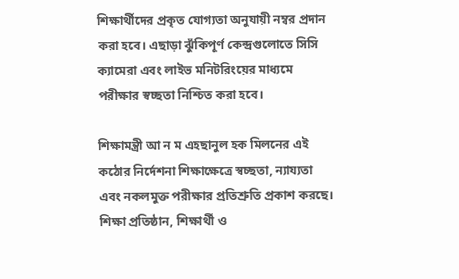শিক্ষার্থীদের প্রকৃত যোগ্যতা অনুযায়ী নম্বর প্রদান করা হবে। এছাড়া ঝুঁকিপূর্ণ কেন্দ্রগুলোতে সিসি ক্যামেরা এবং লাইভ মনিটরিংয়ের মাধ্যমে পরীক্ষার স্বচ্ছতা নিশ্চিত করা হবে।

শিক্ষামন্ত্রী আ ন ম এহছানুল হক মিলনের এই কঠোর নির্দেশনা শিক্ষাক্ষেত্রে স্বচ্ছতা, ন্যায্যতা এবং নকলমুক্ত পরীক্ষার প্রতিশ্রুতি প্রকাশ করছে। শিক্ষা প্রতিষ্ঠান, শিক্ষার্থী ও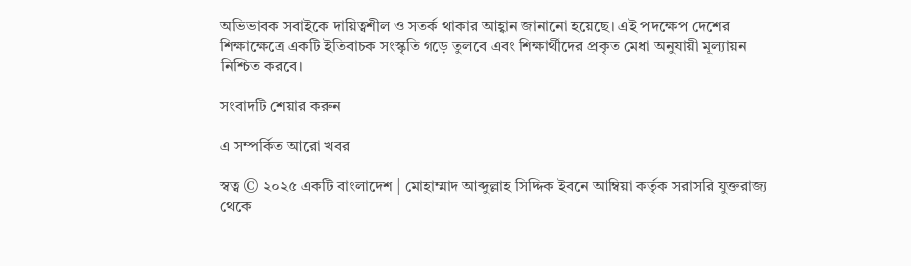অভিভাবক সবাইকে দায়িত্বশীল ও সতর্ক থাকার আহ্বান জানানো হয়েছে। এই পদক্ষেপ দেশের শিক্ষাক্ষেত্রে একটি ইতিবাচক সংস্কৃতি গড়ে তুলবে এবং শিক্ষার্থীদের প্রকৃত মেধা অনুযায়ী মূল্যায়ন নিশ্চিত করবে।

সংবাদটি শেয়ার করুন

এ সম্পর্কিত আরো খবর

স্বত্ব © ২০২৫ একটি বাংলাদেশ | মোহাম্মাদ আব্দুল্লাহ সিদ্দিক ইবনে আম্বিয়া কর্তৃক সরাসরি যুক্তরাজ্য থেকে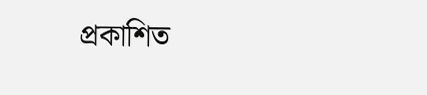প্রকাশিত